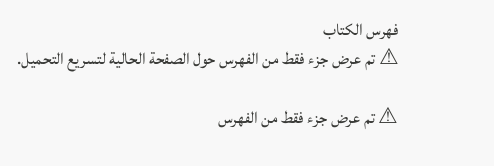فهرس الكتاب
⚠ تم عرض جزء فقط من الفهرس حول الصفحة الحالية لتسريع التحميل.

⚠ تم عرض جزء فقط من الفهرس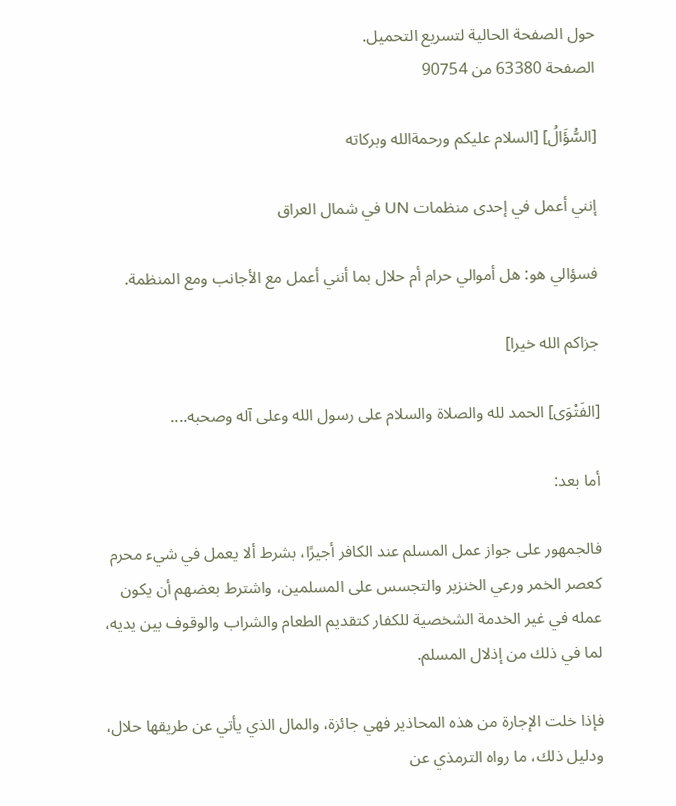حول الصفحة الحالية لتسريع التحميل.
الصفحة 63380 من 90754

[السُّؤَالُ] [السلام عليكم ورحمةالله وبركاته

إنني أعمل في إحدى منظمات UN في شمال العراق

فسؤالي هو: هل أموالي حرام أم حلال بما أنني أعمل مع الأجانب ومع المنظمة.

جزاكم الله خيرا]

[الفَتْوَى] الحمد لله والصلاة والسلام على رسول الله وعلى آله وصحبه....

أما بعد:

فالجمهور على جواز عمل المسلم عند الكافر أجيرًا، بشرط ألا يعمل في شيء محرم كعصر الخمر ورعي الخنزير والتجسس على المسلمين، واشترط بعضهم أن يكون عمله في غير الخدمة الشخصية للكفار كتقديم الطعام والشراب والوقوف بين يديه، لما في ذلك من إذلال المسلم.

فإذا خلت الإجارة من هذه المحاذير فهي جائزة، والمال الذي يأتي عن طريقها حلال، ودليل ذلك، ما رواه الترمذي عن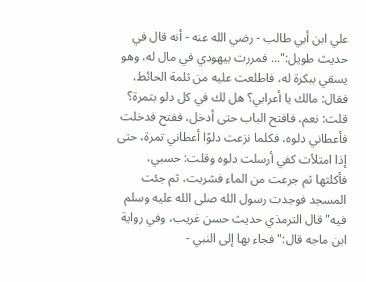علي ابن أبي طالب - رضي الله عنه - أنه قال في حديث طويل:"... فمررت بيهودي في مال له، وهو يسقي ببكرة له، فاطلعت عليه من ثلمة الحائط، فقال: مالك يا أعرابي؟ هل لك في كل دلو بتمرة؟ قلت: نعم، فافتح الباب حتى أدخل، ففتح فدخلت فأعطاني دلوه، فكلما نزعت دلوًا أعطاني تمرة، حتى إذا امتلأت كفي أرسلت دلوه وقلت: حسبي، فأكلتها ثم جرعت من الماء فشربت، ثم جئت المسجد فوجدت رسول الله صلى الله عليه وسلم فيه"قال الترمذي حديث حسن غريب، وفي رواية ابن ماجه قال:"فجاء بها إلى النبي -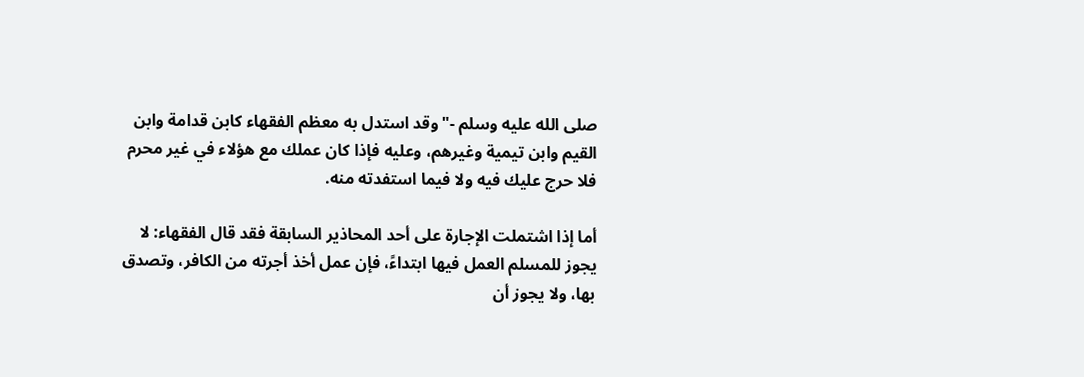صلى الله عليه وسلم -"وقد استدل به معظم الفقهاء كابن قدامة وابن القيم وابن تيمية وغيرهم، وعليه فإذا كان عملك مع هؤلاء في غير محرم فلا حرج عليك فيه ولا فيما استفدته منه.

أما إذا اشتملت الإجارة على أحد المحاذير السابقة فقد قال الفقهاء: لا يجوز للمسلم العمل فيها ابتداءً، فإن عمل أخذ أجرته من الكافر، وتصدق بها، ولا يجوز أن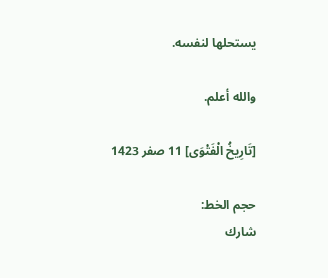يستحلها لنفسه.

والله أعلم.

[تَارِيخُ الْفَتْوَى] 11 صفر 1423

حجم الخط:
شارك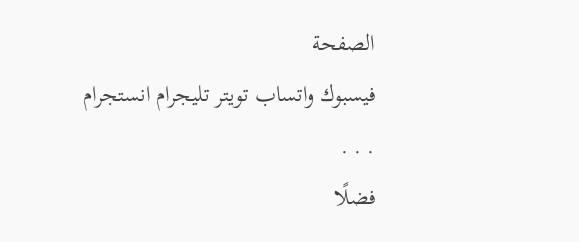الصفحة
فيسبوك واتساب تويتر تليجرام انستجرام
. . .
فضلًا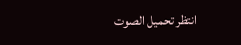انتظر تحميل الصوت